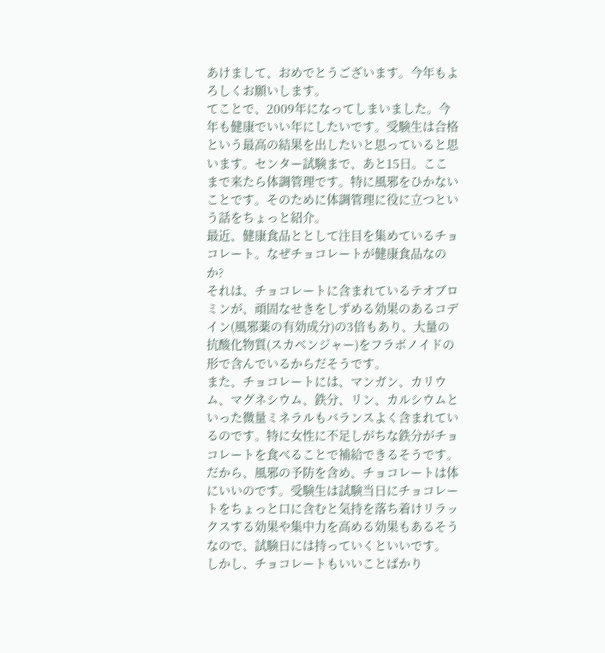あけまして、おめでとうございます。今年もよろしくお願いします。
てことで、2009年になってしまいました。今年も健康でいい年にしたいです。受験生は合格という最高の結果を出したいと思っていると思います。センター試験まで、あと15日。ここまで来たら体調管理です。特に風邪をひかないことです。そのために体調管理に役に立つという話をちょっと紹介。
最近、健康食品ととして注目を集めているチョコレート。なぜチョコレートが健康食品なのか?
それは、チョコレートに含まれているテオブロミンが、頑固なせきをしずめる効果のあるコデイン(風邪薬の有効成分)の3倍もあり、大量の抗酸化物質(スカベンジャー)をフラボノイドの形で含んでいるからだそうです。
また、チョコレートには、マンガン、カリウム、マグネシウム、鉄分、リン、カルシウムといった微量ミネラルもバランスよく含まれているのです。特に女性に不足しがちな鉄分がチョコレートを食べることで補給できるそうです。
だから、風邪の予防を含め、チョコレートは体にいいのです。受験生は試験当日にチョコレートをちょっと口に含むと気持を落ち着けリラックスする効果や集中力を高める効果もあるそうなので、試験日には持っていくといいです。
しかし、チョコレートもいいことばかり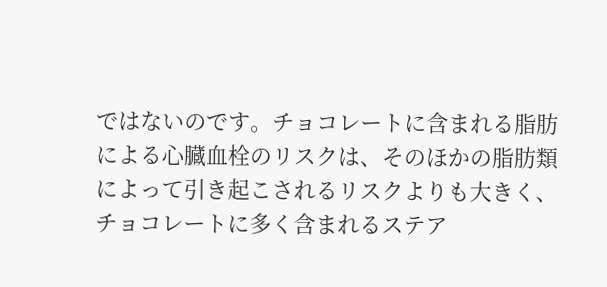ではないのです。チョコレートに含まれる脂肪による心臓血栓のリスクは、そのほかの脂肪類によって引き起こされるリスクよりも大きく、チョコレートに多く含まれるステア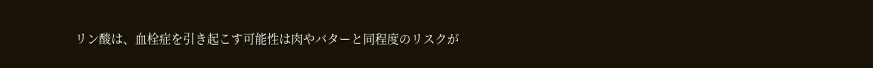リン酸は、血栓症を引き起こす可能性は肉やバターと同程度のリスクが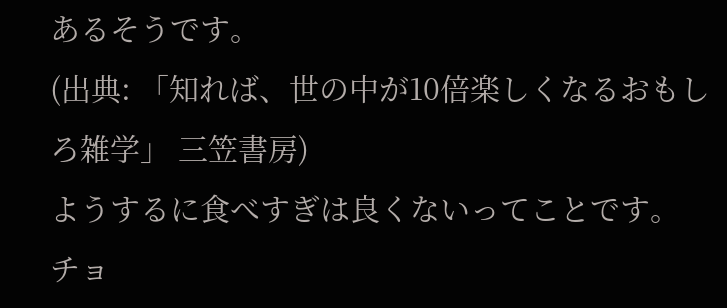あるそうです。
(出典: 「知れば、世の中が10倍楽しくなるおもしろ雑学」 三笠書房)
ようするに食べすぎは良くないってことです。
チョ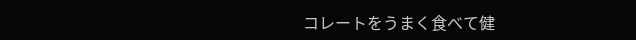コレートをうまく食べて健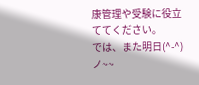康管理や受験に役立ててください。
では、また明日(^-^)ノ~~